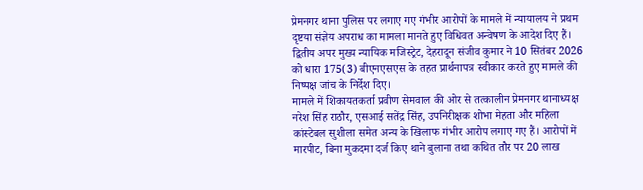प्रेमनगर थाना पुलिस पर लगाए गए गंभीर आरोपों के मामले में न्यायालय ने प्रथम दृष्टया संज्ञेय अपराध का मामला मानते हुए विधिवत अन्वेषण के आदेश दिए हैं। द्वितीय अपर मुख्य न्यायिक मजिस्ट्रेट, देहरादून संजीव कुमार ने 10 सितंबर 2026 को धारा 175(3) बीएनएसएस के तहत प्रार्थनापत्र स्वीकार करते हुए मामले की निष्पक्ष जांच के निर्देश दिए।
मामले में शिकायतकर्ता प्रवीण सेमवाल की ओर से तत्कालीन प्रेमनगर थानाध्यक्ष नरेश सिंह राठौर, एसआई सतेंद्र सिंह, उपनिरीक्षक शोभा मेहता और महिला कांस्टेबल सुशीला समेत अन्य के खिलाफ गंभीर आरोप लगाए गए हैं। आरोपों में मारपीट, बिना मुकदमा दर्ज किए थाने बुलाना तथा कथित तौर पर 20 लाख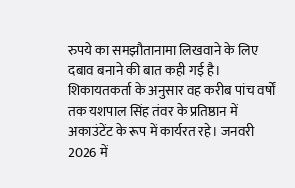रुपये का समझौतानामा लिखवाने के लिए दबाव बनाने की बात कही गई है।
शिकायतकर्ता के अनुसार वह करीब पांच वर्षों तक यशपाल सिंह तंवर के प्रतिष्ठान में अकाउंटेंट के रूप में कार्यरत रहे। जनवरी 2026 में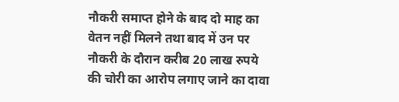नौकरी समाप्त होने के बाद दो माह का वेतन नहीं मिलने तथा बाद में उन पर नौकरी के दौरान करीब 20 लाख रुपये की चोरी का आरोप लगाए जाने का दावा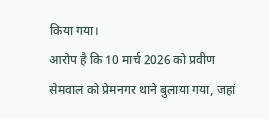किया गया।
आरोप है कि 10 मार्च 2026 को प्रवीण सेमवाल को प्रेमनगर थाने बुलाया गया, जहां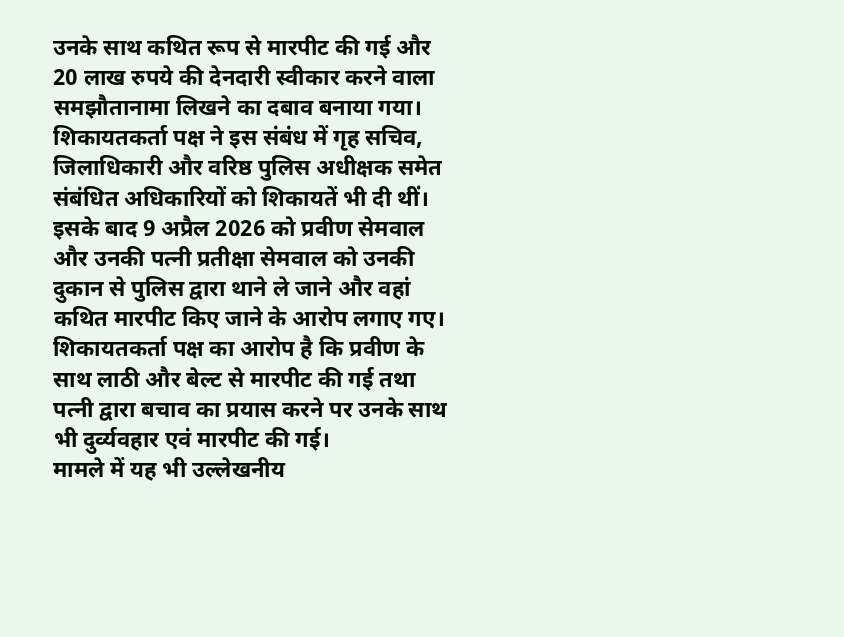उनके साथ कथित रूप से मारपीट की गई और 20 लाख रुपये की देनदारी स्वीकार करने वाला समझौतानामा लिखने का दबाव बनाया गया। शिकायतकर्ता पक्ष ने इस संबंध में गृह सचिव, जिलाधिकारी और वरिष्ठ पुलिस अधीक्षक समेत संबंधित अधिकारियों को शिकायतें भी दी थीं।
इसके बाद 9 अप्रैल 2026 को प्रवीण सेमवाल और उनकी पत्नी प्रतीक्षा सेमवाल को उनकी दुकान से पुलिस द्वारा थाने ले जाने और वहां कथित मारपीट किए जाने के आरोप लगाए गए। शिकायतकर्ता पक्ष का आरोप है कि प्रवीण के साथ लाठी और बेल्ट से मारपीट की गई तथा पत्नी द्वारा बचाव का प्रयास करने पर उनके साथ भी दुर्व्यवहार एवं मारपीट की गई।
मामले में यह भी उल्लेखनीय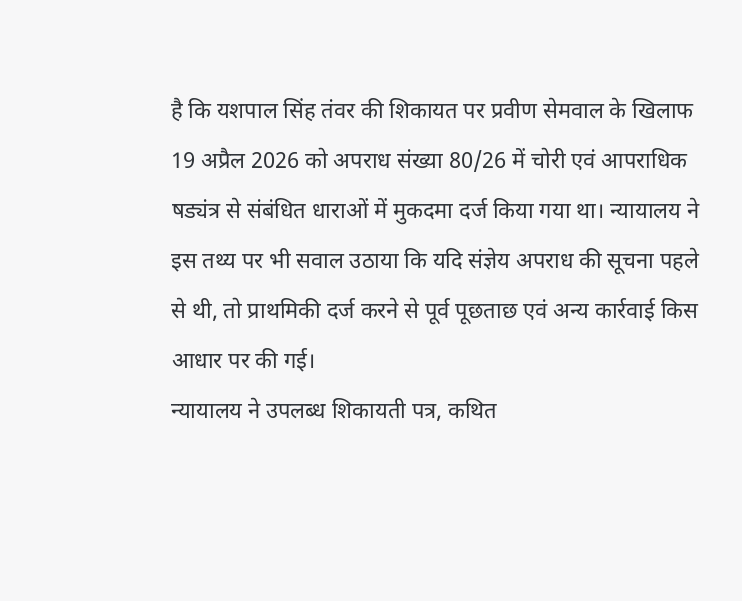है कि यशपाल सिंह तंवर की शिकायत पर प्रवीण सेमवाल के खिलाफ 19 अप्रैल 2026 को अपराध संख्या 80/26 में चोरी एवं आपराधिक षड्यंत्र से संबंधित धाराओं में मुकदमा दर्ज किया गया था। न्यायालय ने इस तथ्य पर भी सवाल उठाया कि यदि संज्ञेय अपराध की सूचना पहले से थी, तो प्राथमिकी दर्ज करने से पूर्व पूछताछ एवं अन्य कार्रवाई किस आधार पर की गई।
न्यायालय ने उपलब्ध शिकायती पत्र, कथित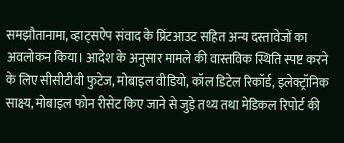समझौतानामा, व्हाट्सऐप संवाद के प्रिंटआउट सहित अन्य दस्तावेजों का अवलोकन किया। आदेश के अनुसार मामले की वास्तविक स्थिति स्पष्ट करने के लिए सीसीटीवी फुटेज, मोबाइल वीडियो, कॉल डिटेल रिकॉर्ड, इलेक्ट्रॉनिक साक्ष्य, मोबाइल फोन रीसेट किए जाने से जुड़े तथ्य तथा मेडिकल रिपोर्ट की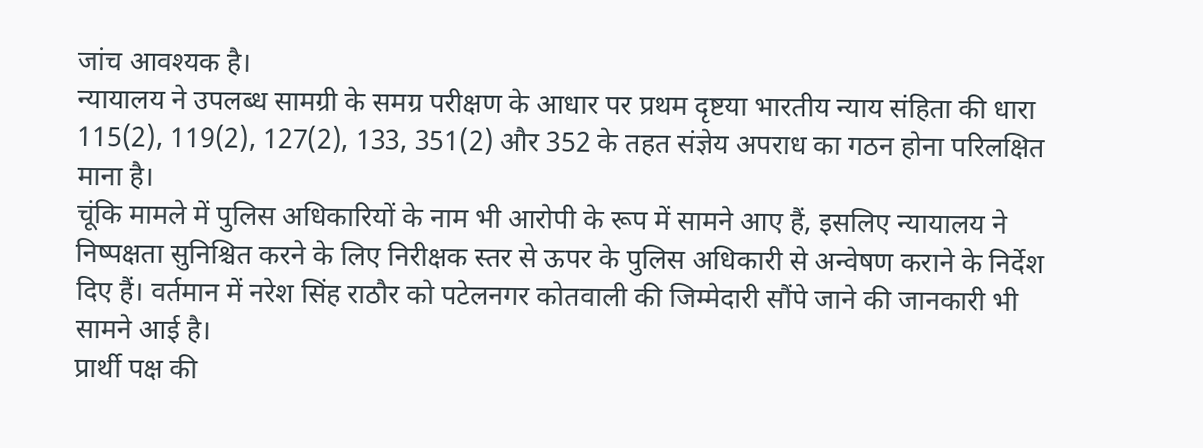जांच आवश्यक है।
न्यायालय ने उपलब्ध सामग्री के समग्र परीक्षण के आधार पर प्रथम दृष्टया भारतीय न्याय संहिता की धारा 115(2), 119(2), 127(2), 133, 351(2) और 352 के तहत संज्ञेय अपराध का गठन होना परिलक्षित माना है।
चूंकि मामले में पुलिस अधिकारियों के नाम भी आरोपी के रूप में सामने आए हैं, इसलिए न्यायालय ने निष्पक्षता सुनिश्चित करने के लिए निरीक्षक स्तर से ऊपर के पुलिस अधिकारी से अन्वेषण कराने के निर्देश दिए हैं। वर्तमान में नरेश सिंह राठौर को पटेलनगर कोतवाली की जिम्मेदारी सौंपे जाने की जानकारी भी सामने आई है।
प्रार्थी पक्ष की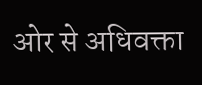ओर से अधिवक्ता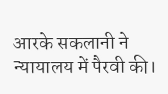आरके सकलानी ने न्यायालय में पैरवी की।